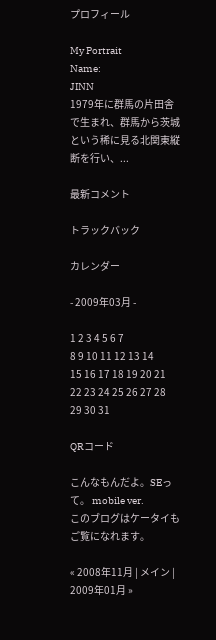プロフィール

My Portrait
Name:
JINN
1979年に群馬の片田舎で生まれ、群馬から茨城という稀に見る北関東縦断を行い、...

最新コメント

トラックバック

カレンダー

- 2009年03月 -

1 2 3 4 5 6 7
8 9 10 11 12 13 14
15 16 17 18 19 20 21
22 23 24 25 26 27 28
29 30 31

QRコード

こんなもんだよ。SEって。 mobile ver.
このブログはケータイもご覧になれます。

« 2008年11月 | メイン | 2009年01月 »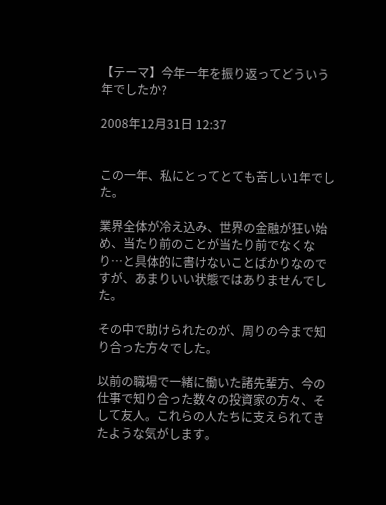【テーマ】今年一年を振り返ってどういう年でしたか?

2008年12月31日 12:37


この一年、私にとってとても苦しい1年でした。

業界全体が冷え込み、世界の金融が狂い始め、当たり前のことが当たり前でなくなり…と具体的に書けないことばかりなのですが、あまりいい状態ではありませんでした。

その中で助けられたのが、周りの今まで知り合った方々でした。

以前の職場で一緒に働いた諸先輩方、今の仕事で知り合った数々の投資家の方々、そして友人。これらの人たちに支えられてきたような気がします。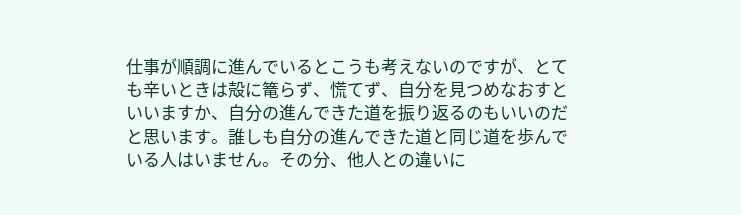仕事が順調に進んでいるとこうも考えないのですが、とても辛いときは殻に篭らず、慌てず、自分を見つめなおすといいますか、自分の進んできた道を振り返るのもいいのだと思います。誰しも自分の進んできた道と同じ道を歩んでいる人はいません。その分、他人との違いに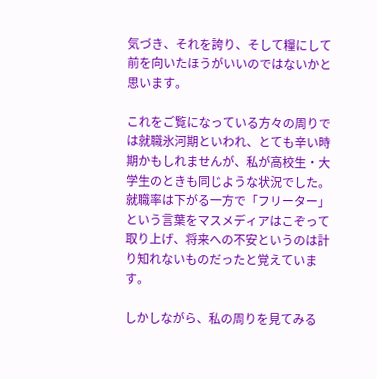気づき、それを誇り、そして糧にして前を向いたほうがいいのではないかと思います。

これをご覧になっている方々の周りでは就職氷河期といわれ、とても辛い時期かもしれませんが、私が高校生・大学生のときも同じような状況でした。就職率は下がる一方で「フリーター」という言葉をマスメディアはこぞって取り上げ、将来への不安というのは計り知れないものだったと覚えています。

しかしながら、私の周りを見てみる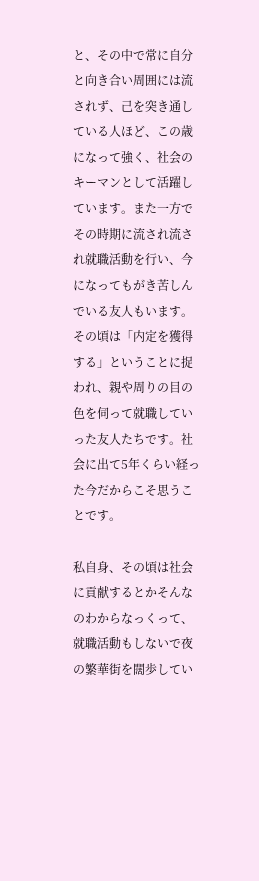と、その中で常に自分と向き合い周囲には流されず、己を突き通している人ほど、この歳になって強く、社会のキーマンとして活躍しています。また一方でその時期に流され流され就職活動を行い、今になってもがき苦しんでいる友人もいます。その頃は「内定を獲得する」ということに捉われ、親や周りの目の色を伺って就職していった友人たちです。社会に出て5年くらい経った今だからこそ思うことです。

私自身、その頃は社会に貢献するとかそんなのわからなっくって、就職活動もしないで夜の繁華街を闊歩してい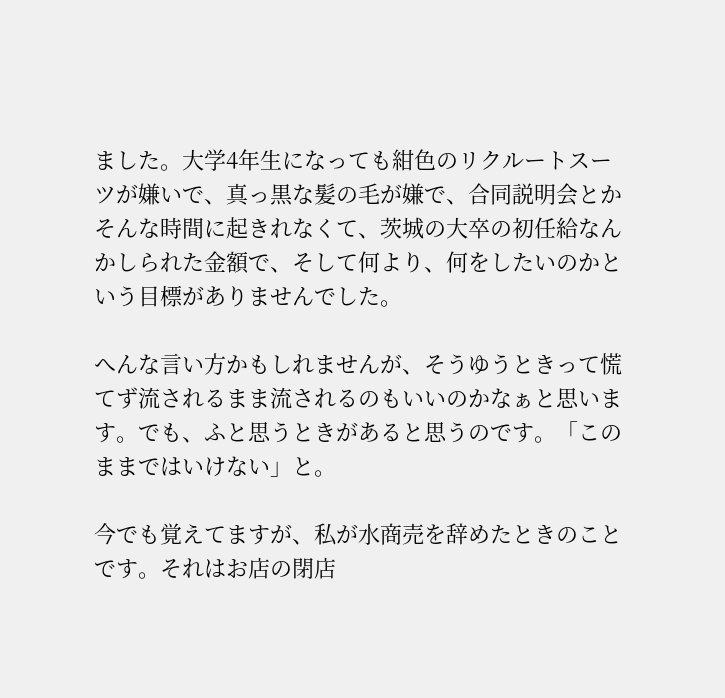ました。大学4年生になっても紺色のリクルートスーツが嫌いで、真っ黒な髪の毛が嫌で、合同説明会とかそんな時間に起きれなくて、茨城の大卒の初任給なんかしられた金額で、そして何より、何をしたいのかという目標がありませんでした。

へんな言い方かもしれませんが、そうゆうときって慌てず流されるまま流されるのもいいのかなぁと思います。でも、ふと思うときがあると思うのです。「このままではいけない」と。

今でも覚えてますが、私が水商売を辞めたときのことです。それはお店の閉店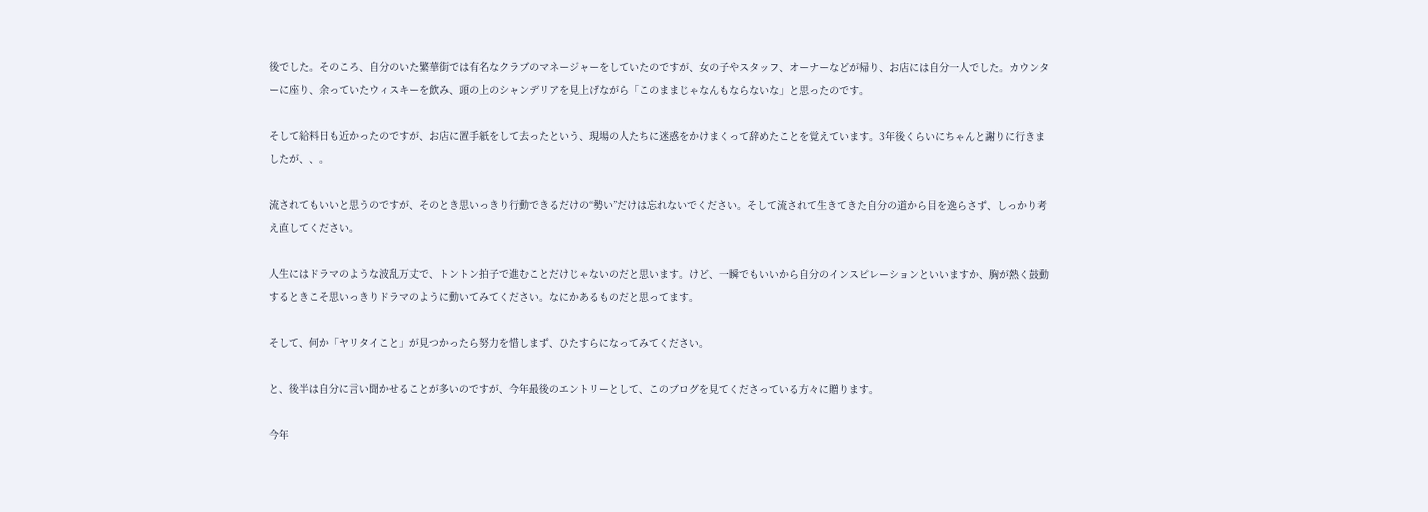後でした。そのころ、自分のいた繁華街では有名なクラブのマネージャーをしていたのですが、女の子やスタッフ、オーナーなどが帰り、お店には自分一人でした。カウンターに座り、余っていたウィスキーを飲み、頭の上のシャンデリアを見上げながら「このままじゃなんもならないな」と思ったのです。

そして給料日も近かったのですが、お店に置手紙をして去ったという、現場の人たちに迷惑をかけまくって辞めたことを覚えています。3年後くらいにちゃんと謝りに行きましたが、、。

流されてもいいと思うのですが、そのとき思いっきり行動できるだけの“勢い”だけは忘れないでください。そして流されて生きてきた自分の道から目を逸らさず、しっかり考え直してください。

人生にはドラマのような波乱万丈で、トントン拍子で進むことだけじゃないのだと思います。けど、一瞬でもいいから自分のインスピレーションといいますか、胸が熱く鼓動するときこそ思いっきりドラマのように動いてみてください。なにかあるものだと思ってます。

そして、何か「ヤリタイこと」が見つかったら努力を惜しまず、ひたすらになってみてください。

と、後半は自分に言い聞かせることが多いのですが、今年最後のエントリーとして、このブログを見てくださっている方々に贈ります。

今年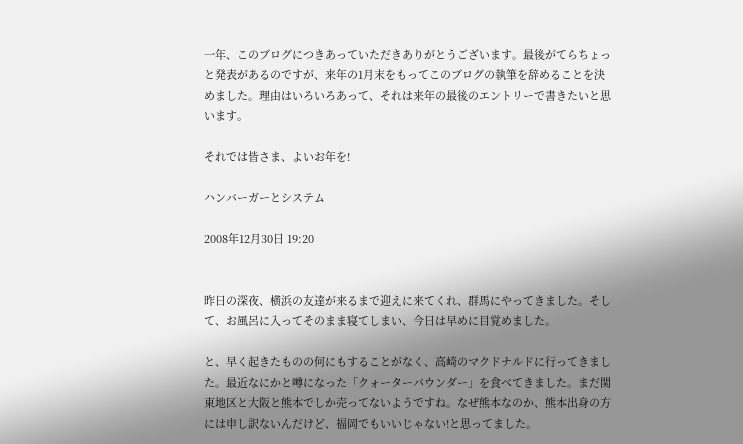一年、このブログにつきあっていただきありがとうございます。最後がてらちょっと発表があるのですが、来年の1月末をもってこのブログの執筆を辞めることを決めました。理由はいろいろあって、それは来年の最後のエントリーで書きたいと思います。

それでは皆さま、よいお年を!

ハンバーガーとシステム

2008年12月30日 19:20


昨日の深夜、横浜の友達が来るまで迎えに来てくれ、群馬にやってきました。そして、お風呂に入ってそのまま寝てしまい、今日は早めに目覚めました。

と、早く起きたものの何にもすることがなく、高崎のマクドナルドに行ってきました。最近なにかと噂になった「クォーターパウンダー」を食べてきました。まだ関東地区と大阪と熊本でしか売ってないようですね。なぜ熊本なのか、熊本出身の方には申し訳ないんだけど、福岡でもいいじゃない!と思ってました。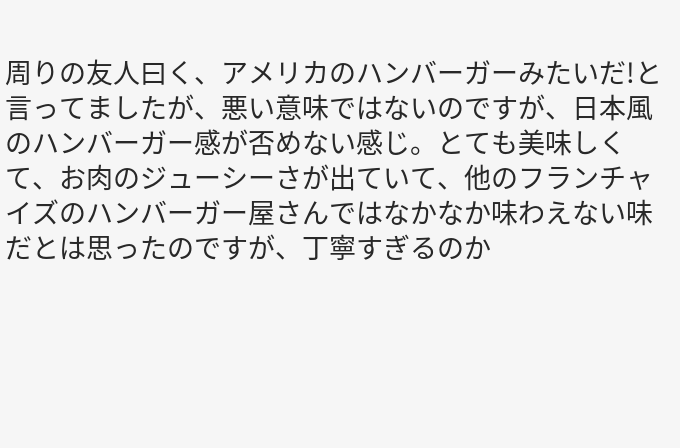周りの友人曰く、アメリカのハンバーガーみたいだ!と言ってましたが、悪い意味ではないのですが、日本風のハンバーガー感が否めない感じ。とても美味しくて、お肉のジューシーさが出ていて、他のフランチャイズのハンバーガー屋さんではなかなか味わえない味だとは思ったのですが、丁寧すぎるのか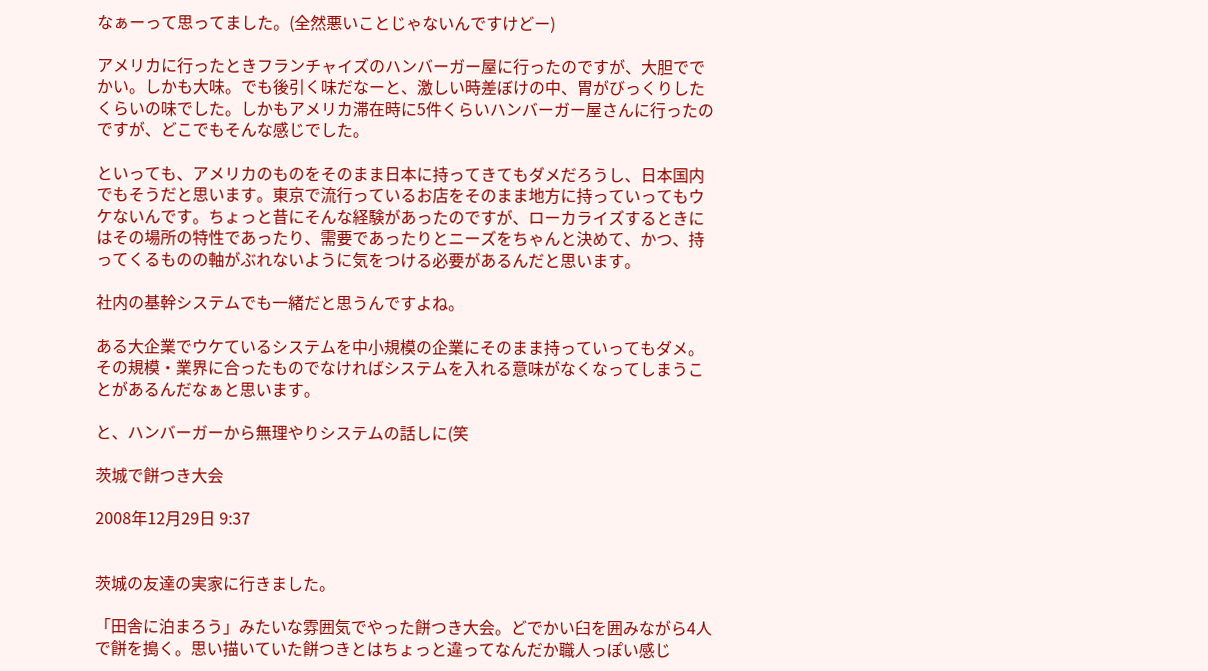なぁーって思ってました。(全然悪いことじゃないんですけどー)

アメリカに行ったときフランチャイズのハンバーガー屋に行ったのですが、大胆ででかい。しかも大味。でも後引く味だなーと、激しい時差ぼけの中、胃がびっくりしたくらいの味でした。しかもアメリカ滞在時に5件くらいハンバーガー屋さんに行ったのですが、どこでもそんな感じでした。

といっても、アメリカのものをそのまま日本に持ってきてもダメだろうし、日本国内でもそうだと思います。東京で流行っているお店をそのまま地方に持っていってもウケないんです。ちょっと昔にそんな経験があったのですが、ローカライズするときにはその場所の特性であったり、需要であったりとニーズをちゃんと決めて、かつ、持ってくるものの軸がぶれないように気をつける必要があるんだと思います。

社内の基幹システムでも一緒だと思うんですよね。

ある大企業でウケているシステムを中小規模の企業にそのまま持っていってもダメ。その規模・業界に合ったものでなければシステムを入れる意味がなくなってしまうことがあるんだなぁと思います。

と、ハンバーガーから無理やりシステムの話しに(笑

茨城で餅つき大会

2008年12月29日 9:37


茨城の友達の実家に行きました。

「田舎に泊まろう」みたいな雰囲気でやった餅つき大会。どでかい臼を囲みながら4人で餅を搗く。思い描いていた餅つきとはちょっと違ってなんだか職人っぽい感じ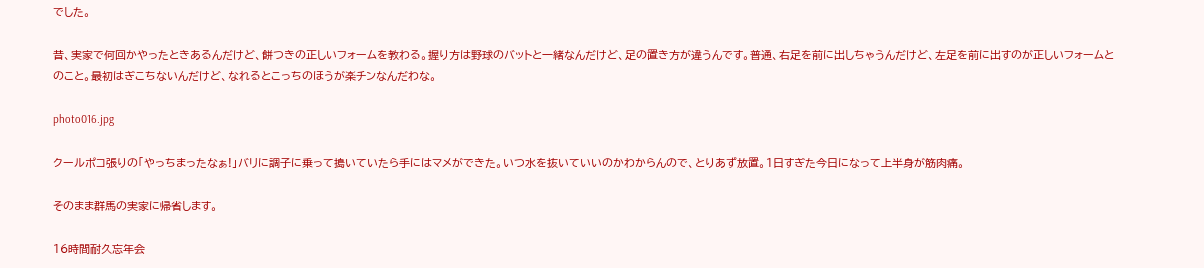でした。

昔、実家で何回かやったときあるんだけど、餅つきの正しいフォームを教わる。握り方は野球のバットと一緒なんだけど、足の置き方が違うんです。普通、右足を前に出しちゃうんだけど、左足を前に出すのが正しいフォームとのこと。最初はぎこちないんだけど、なれるとこっちのほうが楽チンなんだわな。

photo016.jpg

クールポコ張りの「やっちまったなぁ!」バリに調子に乗って搗いていたら手にはマメができた。いつ水を抜いていいのかわからんので、とりあず放置。1日すぎた今日になって上半身が筋肉痛。

そのまま群馬の実家に帰省します。

16時間耐久忘年会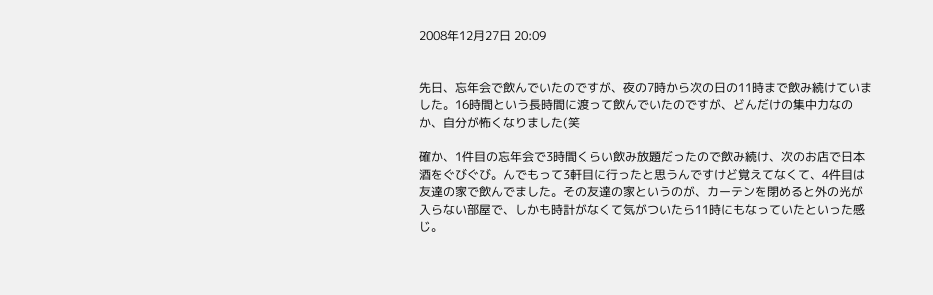2008年12月27日 20:09


先日、忘年会で飲んでいたのですが、夜の7時から次の日の11時まで飲み続けていました。16時間という長時間に渡って飲んでいたのですが、どんだけの集中力なのか、自分が怖くなりました(笑

確か、1件目の忘年会で3時間くらい飲み放題だったので飲み続け、次のお店で日本酒をぐびぐび。んでもって3軒目に行ったと思うんですけど覚えてなくて、4件目は友達の家で飲んでました。その友達の家というのが、カーテンを閉めると外の光が入らない部屋で、しかも時計がなくて気がついたら11時にもなっていたといった感じ。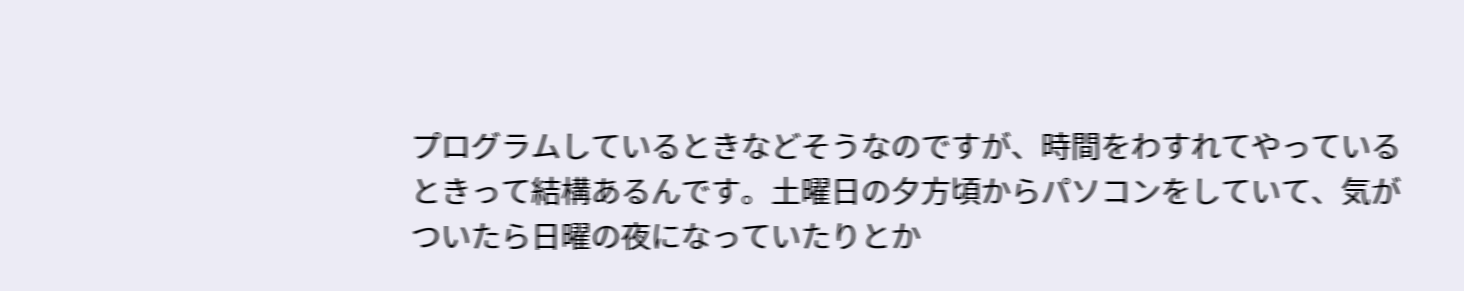プログラムしているときなどそうなのですが、時間をわすれてやっているときって結構あるんです。土曜日の夕方頃からパソコンをしていて、気がついたら日曜の夜になっていたりとか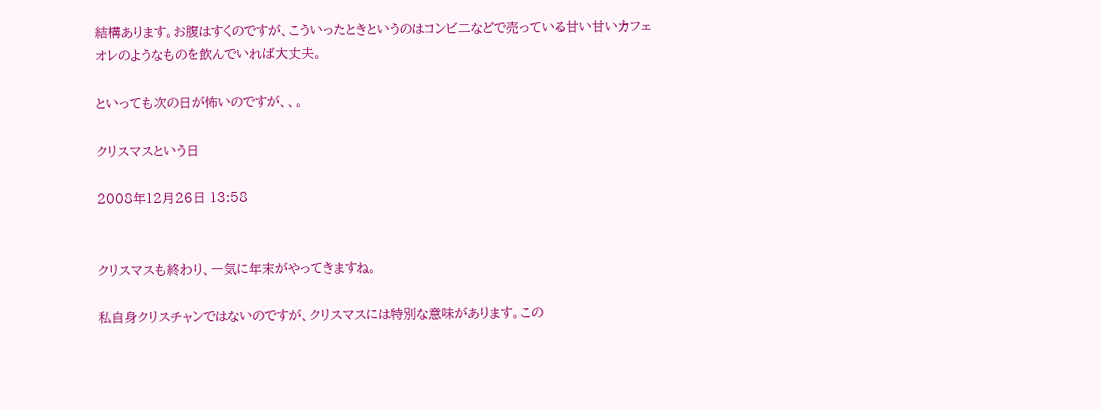結構あります。お腹はすくのですが、こういったときというのはコンビ二などで売っている甘い甘いカフェオレのようなものを飲んでいれば大丈夫。

といっても次の日が怖いのですが、、。

クリスマスという日

2008年12月26日 13:58


クリスマスも終わり、一気に年末がやってきますね。

私自身クリスチャンではないのですが、クリスマスには特別な意味があります。この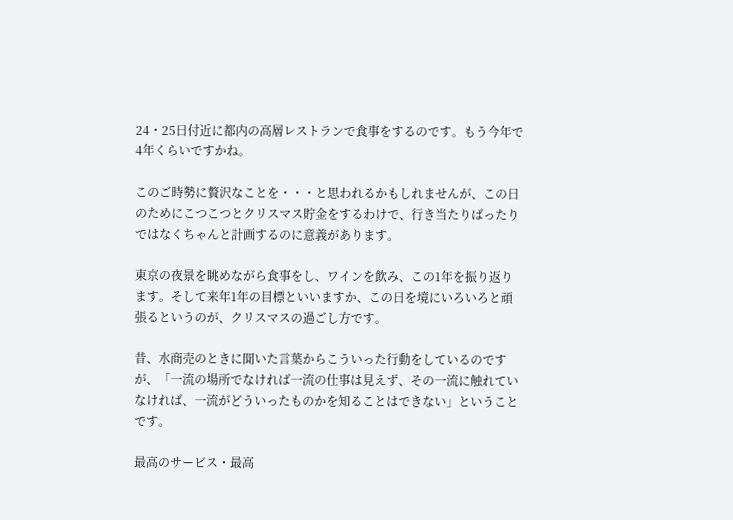24・25日付近に都内の高層レストランで食事をするのです。もう今年で4年くらいですかね。

このご時勢に贅沢なことを・・・と思われるかもしれませんが、この日のためにこつこつとクリスマス貯金をするわけで、行き当たりばったりではなくちゃんと計画するのに意義があります。

東京の夜景を眺めながら食事をし、ワインを飲み、この1年を振り返ります。そして来年1年の目標といいますか、この日を境にいろいろと頑張るというのが、クリスマスの過ごし方です。

昔、水商売のときに聞いた言葉からこういった行動をしているのですが、「一流の場所でなければ一流の仕事は見えず、その一流に触れていなければ、一流がどういったものかを知ることはできない」ということです。

最高のサービス・最高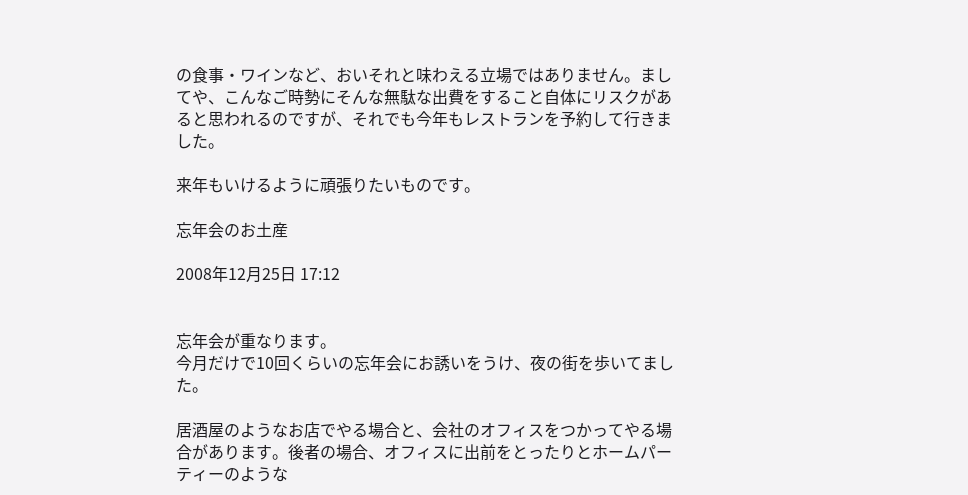の食事・ワインなど、おいそれと味わえる立場ではありません。ましてや、こんなご時勢にそんな無駄な出費をすること自体にリスクがあると思われるのですが、それでも今年もレストランを予約して行きました。

来年もいけるように頑張りたいものです。

忘年会のお土産

2008年12月25日 17:12


忘年会が重なります。
今月だけで10回くらいの忘年会にお誘いをうけ、夜の街を歩いてました。

居酒屋のようなお店でやる場合と、会社のオフィスをつかってやる場合があります。後者の場合、オフィスに出前をとったりとホームパーティーのような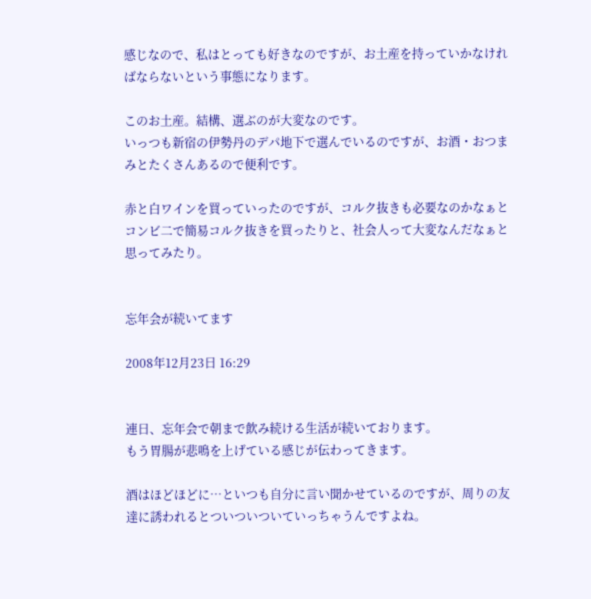感じなので、私はとっても好きなのですが、お土産を持っていかなければならないという事態になります。

このお土産。結構、選ぶのが大変なのです。
いっつも新宿の伊勢丹のデパ地下で選んでいるのですが、お酒・おつまみとたくさんあるので便利です。

赤と白ワインを買っていったのですが、コルク抜きも必要なのかなぁとコンビ二で簡易コルク抜きを買ったりと、社会人って大変なんだなぁと思ってみたり。


忘年会が続いてます

2008年12月23日 16:29


連日、忘年会で朝まで飲み続ける生活が続いております。
もう胃腸が悲鳴を上げている感じが伝わってきます。

酒はほどほどに…といつも自分に言い聞かせているのですが、周りの友達に誘われるとついついついていっちゃうんですよね。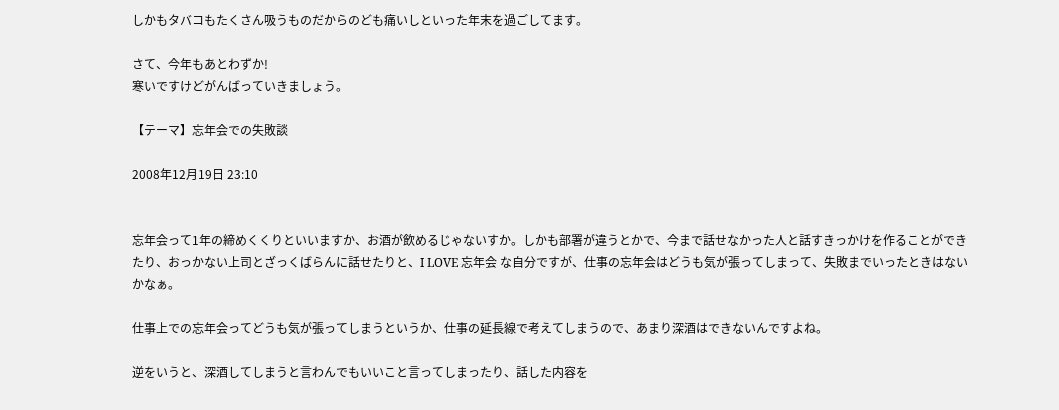しかもタバコもたくさん吸うものだからのども痛いしといった年末を過ごしてます。

さて、今年もあとわずか!
寒いですけどがんばっていきましょう。

【テーマ】忘年会での失敗談

2008年12月19日 23:10


忘年会って1年の締めくくりといいますか、お酒が飲めるじゃないすか。しかも部署が違うとかで、今まで話せなかった人と話すきっかけを作ることができたり、おっかない上司とざっくばらんに話せたりと、I LOVE 忘年会 な自分ですが、仕事の忘年会はどうも気が張ってしまって、失敗までいったときはないかなぁ。

仕事上での忘年会ってどうも気が張ってしまうというか、仕事の延長線で考えてしまうので、あまり深酒はできないんですよね。

逆をいうと、深酒してしまうと言わんでもいいこと言ってしまったり、話した内容を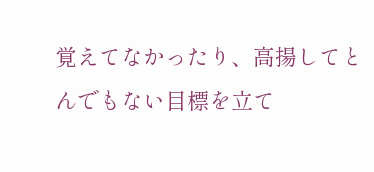覚えてなかったり、高揚してとんでもない目標を立て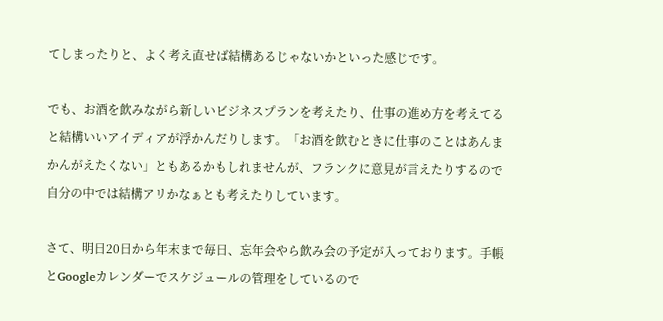てしまったりと、よく考え直せば結構あるじゃないかといった感じです。

でも、お酒を飲みながら新しいビジネスプランを考えたり、仕事の進め方を考えてると結構いいアイディアが浮かんだりします。「お酒を飲むときに仕事のことはあんまかんがえたくない」ともあるかもしれませんが、フランクに意見が言えたりするので自分の中では結構アリかなぁとも考えたりしています。

さて、明日20日から年末まで毎日、忘年会やら飲み会の予定が入っております。手帳とGoogleカレンダーでスケジュールの管理をしているので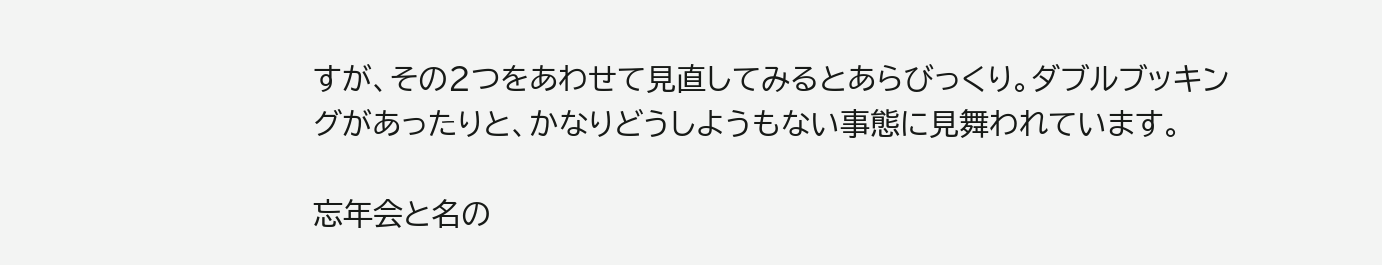すが、その2つをあわせて見直してみるとあらびっくり。ダブルブッキングがあったりと、かなりどうしようもない事態に見舞われています。

忘年会と名の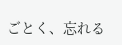ごとく、忘れる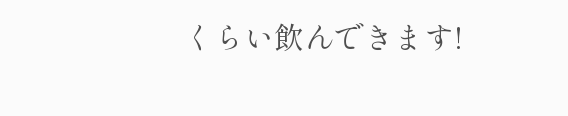くらい飲んできます!